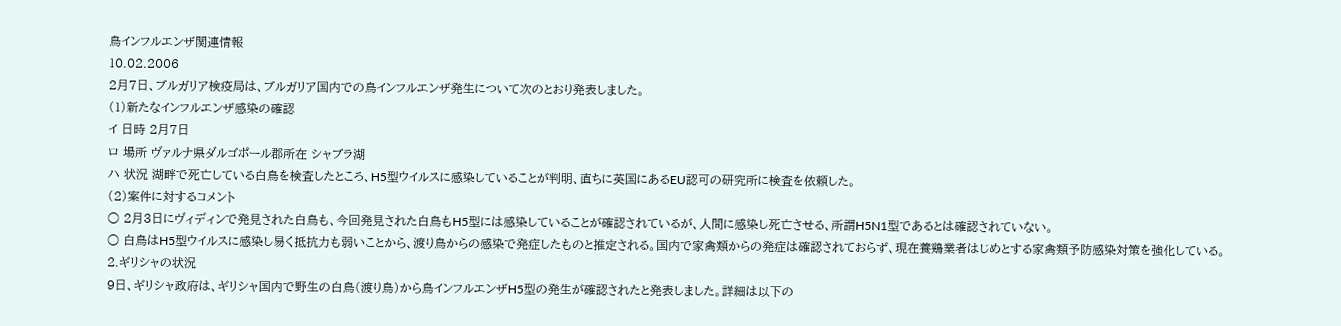鳥インフルエンザ関連情報
10.02.2006
2月7日、ブルガリア検疫局は、ブルガリア国内での鳥インフルエンザ発生について次のとおり発表しました。
(1)新たなインフルエンザ感染の確認
イ 日時 2月7日
ロ 場所 ヴァルナ県ダルゴポール郡所在 シャブラ湖
ハ 状況 湖畔で死亡している白鳥を検査したところ、H5型ウイルスに感染していることが判明、直ちに英国にあるEU認可の研究所に検査を依頼した。
(2)案件に対するコメント
○ 2月3日にヴィディンで発見された白鳥も、今回発見された白鳥もH5型には感染していることが確認されているが、人間に感染し死亡させる、所謂H5N1型であるとは確認されていない。
○ 白鳥はH5型ウイルスに感染し易く抵抗力も弱いことから、渡り鳥からの感染で発症したものと推定される。国内で家禽類からの発症は確認されておらず、現在養鶏業者はじめとする家禽類予防感染対策を強化している。
2.ギリシャの状況
9日、ギリシャ政府は、ギリシャ国内で野生の白鳥(渡り鳥)から鳥インフルエンザH5型の発生が確認されたと発表しました。詳細は以下の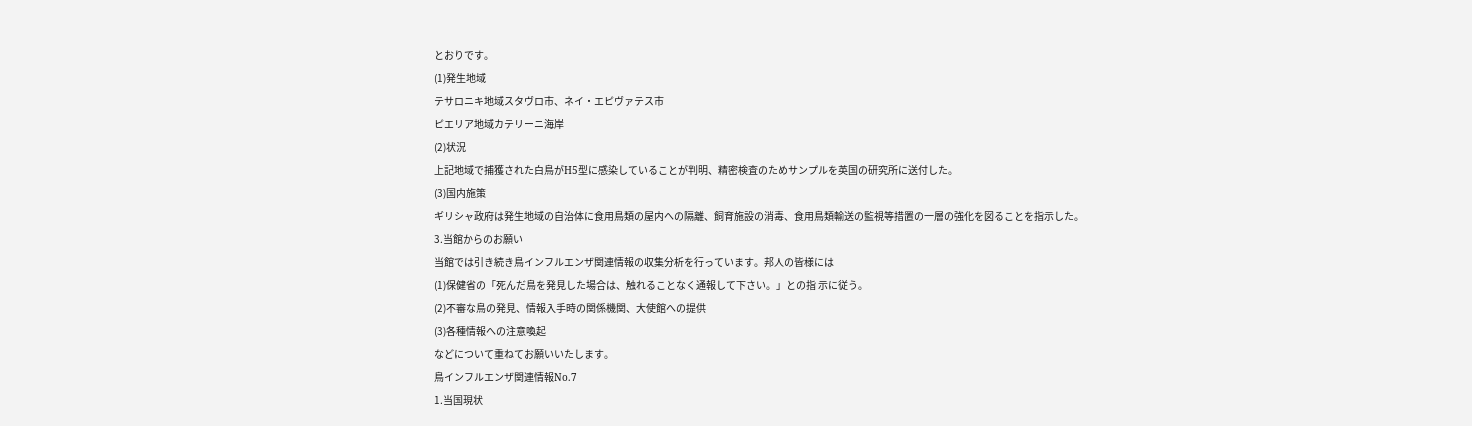とおりです。
(1)発生地域
テサロニキ地域スタヴロ市、ネイ・エピヴァテス市
ピエリア地域カテリーニ海岸
(2)状況
上記地域で捕獲された白鳥がH5型に感染していることが判明、精密検査のためサンプルを英国の研究所に送付した。
(3)国内施策
ギリシャ政府は発生地域の自治体に食用鳥類の屋内への隔離、飼育施設の消毒、食用鳥類輸送の監視等措置の一層の強化を図ることを指示した。
3.当館からのお願い
当館では引き続き鳥インフルエンザ関連情報の収集分析を行っています。邦人の皆様には
(1)保健省の「死んだ鳥を発見した場合は、触れることなく通報して下さい。」との指 示に従う。
(2)不審な鳥の発見、情報入手時の関係機関、大使館への提供
(3)各種情報への注意喚起
などについて重ねてお願いいたします。
鳥インフルエンザ関連情報No.7
1.当国現状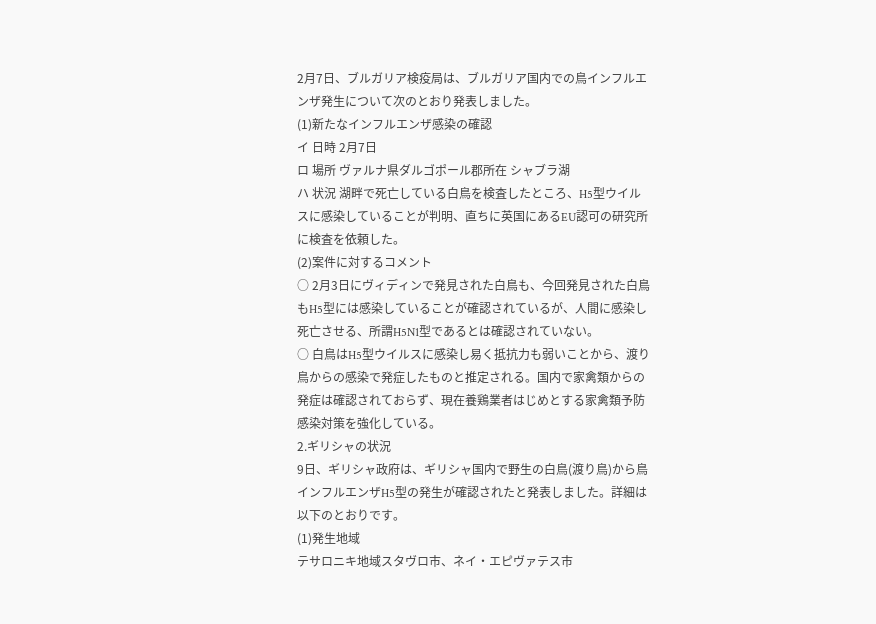2月7日、ブルガリア検疫局は、ブルガリア国内での鳥インフルエンザ発生について次のとおり発表しました。
(1)新たなインフルエンザ感染の確認
イ 日時 2月7日
ロ 場所 ヴァルナ県ダルゴポール郡所在 シャブラ湖
ハ 状況 湖畔で死亡している白鳥を検査したところ、H5型ウイルスに感染していることが判明、直ちに英国にあるEU認可の研究所に検査を依頼した。
(2)案件に対するコメント
○ 2月3日にヴィディンで発見された白鳥も、今回発見された白鳥もH5型には感染していることが確認されているが、人間に感染し死亡させる、所謂H5N1型であるとは確認されていない。
○ 白鳥はH5型ウイルスに感染し易く抵抗力も弱いことから、渡り鳥からの感染で発症したものと推定される。国内で家禽類からの発症は確認されておらず、現在養鶏業者はじめとする家禽類予防感染対策を強化している。
2.ギリシャの状況
9日、ギリシャ政府は、ギリシャ国内で野生の白鳥(渡り鳥)から鳥インフルエンザH5型の発生が確認されたと発表しました。詳細は以下のとおりです。
(1)発生地域
テサロニキ地域スタヴロ市、ネイ・エピヴァテス市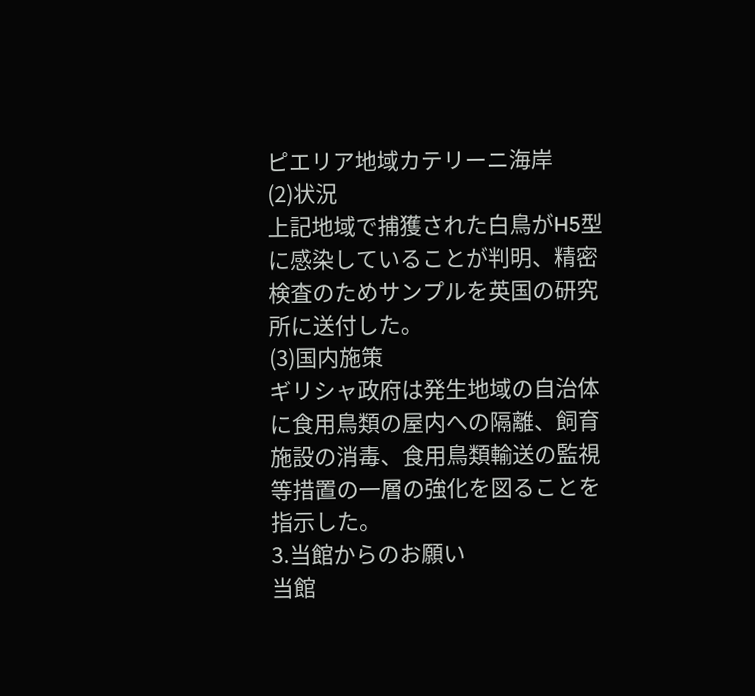ピエリア地域カテリーニ海岸
(2)状況
上記地域で捕獲された白鳥がH5型に感染していることが判明、精密検査のためサンプルを英国の研究所に送付した。
(3)国内施策
ギリシャ政府は発生地域の自治体に食用鳥類の屋内への隔離、飼育施設の消毒、食用鳥類輸送の監視等措置の一層の強化を図ることを指示した。
3.当館からのお願い
当館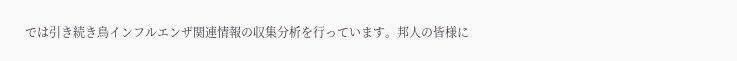では引き続き鳥インフルエンザ関連情報の収集分析を行っています。邦人の皆様に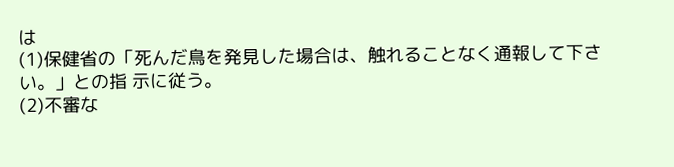は
(1)保健省の「死んだ鳥を発見した場合は、触れることなく通報して下さい。」との指 示に従う。
(2)不審な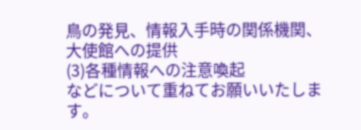鳥の発見、情報入手時の関係機関、大使館への提供
(3)各種情報への注意喚起
などについて重ねてお願いいたします。